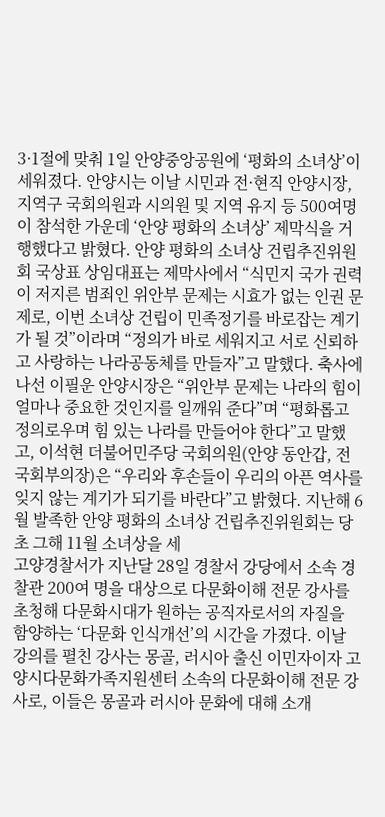3·1절에 맞춰 1일 안양중앙공원에 ‘평화의 소녀상’이 세워졌다. 안양시는 이날 시민과 전·현직 안양시장, 지역구 국회의원과 시의원 및 지역 유지 등 500여명이 참석한 가운데 ‘안양 평화의 소녀상’ 제막식을 거행했다고 밝혔다. 안양 평화의 소녀상 건립추진위원회 국상표 상임대표는 제막사에서 “식민지 국가 권력이 저지른 범죄인 위안부 문제는 시효가 없는 인권 문제로, 이번 소녀상 건립이 민족정기를 바로잡는 계기가 될 것”이라며 “정의가 바로 세워지고 서로 신뢰하고 사랑하는 나라공동체를 만들자”고 말했다. 축사에 나선 이필운 안양시장은 “위안부 문제는 나라의 힘이 얼마나 중요한 것인지를 일깨워 준다”며 “평화롭고 정의로우며 힘 있는 나라를 만들어야 한다”고 말했고, 이석현 더불어민주당 국회의원(안양 동안갑, 전 국회부의장)은 “우리와 후손들이 우리의 아픈 역사를 잊지 않는 계기가 되기를 바란다”고 밝혔다. 지난해 6월 발족한 안양 평화의 소녀상 건립추진위원회는 당초 그해 11월 소녀상을 세
고양경찰서가 지난달 28일 경찰서 강당에서 소속 경찰관 200여 명을 대상으로 다문화이해 전문 강사를 초청해 다문화시대가 원하는 공직자로서의 자질을 함양하는 ‘다문화 인식개선’의 시간을 가졌다. 이날 강의를 펼친 강사는 몽골, 러시아 출신 이민자이자 고양시다문화가족지원센터 소속의 다문화이해 전문 강사로, 이들은 몽골과 러시아 문화에 대해 소개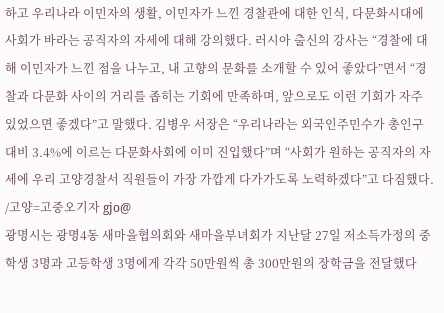하고 우리나라 이민자의 생활, 이민자가 느낀 경찰관에 대한 인식, 다문화시대에 사회가 바라는 공직자의 자세에 대해 강의했다. 러시아 출신의 강사는 “경찰에 대해 이민자가 느낀 점을 나누고, 내 고향의 문화를 소개할 수 있어 좋았다”면서 “경찰과 다문화 사이의 거리를 좁히는 기회에 만족하며, 앞으로도 이런 기회가 자주 있었으면 좋겠다”고 말했다. 김병우 서장은 “우리나라는 외국인주민수가 총인구 대비 3.4%에 이르는 다문화사회에 이미 진입했다”며 “사회가 원하는 공직자의 자세에 우리 고양경찰서 직원들이 가장 가깝게 다가가도록 노력하겠다”고 다짐했다. /고양=고중오기자 gjo@
광명시는 광명4동 새마을협의회와 새마을부녀회가 지난달 27일 저소득가정의 중학생 3명과 고등학생 3명에게 각각 50만원씩 총 300만원의 장학금을 전달했다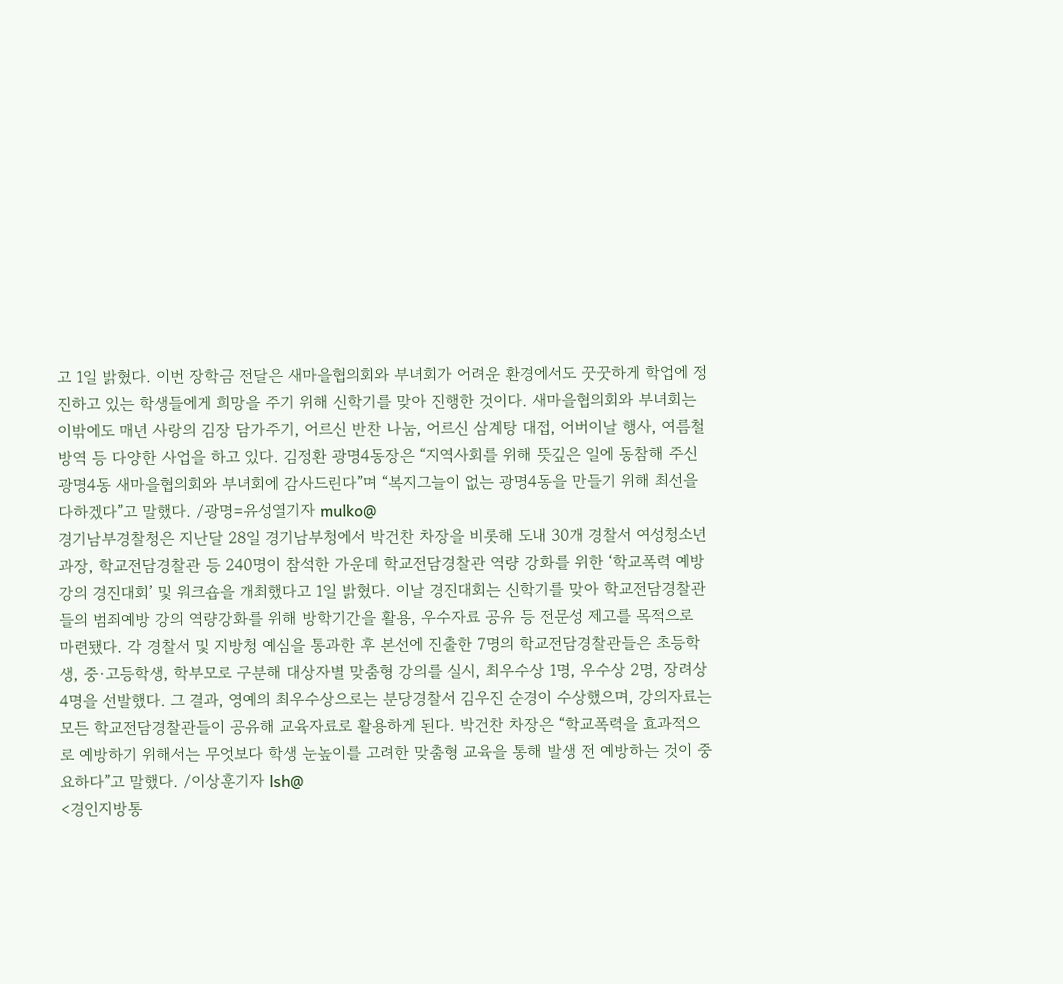고 1일 밝혔다. 이번 장학금 전달은 새마을협의회와 부녀회가 어려운 환경에서도 꿋꿋하게 학업에 정진하고 있는 학생들에게 희망을 주기 위해 신학기를 맞아 진행한 것이다. 새마을협의회와 부녀회는 이밖에도 매년 사랑의 김장 담가주기, 어르신 반찬 나눔, 어르신 삼계탕 대접, 어버이날 행사, 여름철 방역 등 다양한 사업을 하고 있다. 김정환 광명4동장은 “지역사회를 위해 뜻깊은 일에 동참해 주신 광명4동 새마을협의회와 부녀회에 감사드린다”며 “복지그늘이 없는 광명4동을 만들기 위해 최선을 다하겠다”고 말했다. /광명=유성열기자 mulko@
경기남부경찰청은 지난달 28일 경기남부청에서 박건찬 차장을 비롯해 도내 30개 경찰서 여성청소년 과장, 학교전담경찰관 등 240명이 참석한 가운데 학교전담경찰관 역량 강화를 위한 ‘학교폭력 예방 강의 경진대회’ 및 워크숍을 개최했다고 1일 밝혔다. 이날 경진대회는 신학기를 맞아 학교전담경찰관들의 범죄예방 강의 역량강화를 위해 방학기간을 활용, 우수자료 공유 등 전문성 제고를 목적으로 마련됐다. 각 경찰서 및 지방청 예심을 통과한 후 본선에 진출한 7명의 학교전담경찰관들은 초등학생, 중·고등학생, 학부모로 구분해 대상자별 맞춤형 강의를 실시, 최우수상 1명, 우수상 2명, 장려상 4명을 선발했다. 그 결과, 영예의 최우수상으로는 분당경찰서 김우진 순경이 수상했으며, 강의자료는 모든 학교전담경찰관들이 공유해 교육자료로 활용하게 된다. 박건찬 차장은 “학교폭력을 효과적으로 예방하기 위해서는 무엇보다 학생 눈높이를 고려한 맞춤형 교육을 통해 발생 전 예방하는 것이 중요하다”고 말했다. /이상훈기자 lsh@
<경인지방통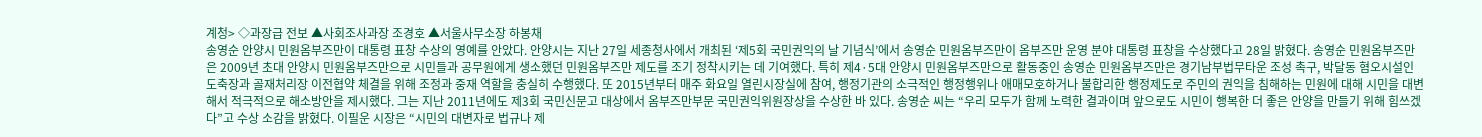계청> ◇과장급 전보 ▲사회조사과장 조경호 ▲서울사무소장 하봉채
송영순 안양시 민원옴부즈만이 대통령 표창 수상의 영예를 안았다. 안양시는 지난 27일 세종청사에서 개최된 ‘제5회 국민권익의 날 기념식’에서 송영순 민원옴부즈만이 옴부즈만 운영 분야 대통령 표창을 수상했다고 28일 밝혔다. 송영순 민원옴부즈만은 2009년 초대 안양시 민원옴부즈만으로 시민들과 공무원에게 생소했던 민원옴부즈만 제도를 조기 정착시키는 데 기여했다. 특히 제4·5대 안양시 민원옴부즈만으로 활동중인 송영순 민원옴부즈만은 경기남부법무타운 조성 촉구, 박달동 혐오시설인 도축장과 골재처리장 이전협약 체결을 위해 조정과 중재 역할을 충실히 수행했다. 또 2015년부터 매주 화요일 열린시장실에 참여, 행정기관의 소극적인 행정행위나 애매모호하거나 불합리한 행정제도로 주민의 권익을 침해하는 민원에 대해 시민을 대변해서 적극적으로 해소방안을 제시했다. 그는 지난 2011년에도 제3회 국민신문고 대상에서 옴부즈만부문 국민권익위원장상을 수상한 바 있다. 송영순 씨는 “우리 모두가 함께 노력한 결과이며 앞으로도 시민이 행복한 더 좋은 안양을 만들기 위해 힘쓰겠다”고 수상 소감을 밝혔다. 이필운 시장은 “시민의 대변자로 법규나 제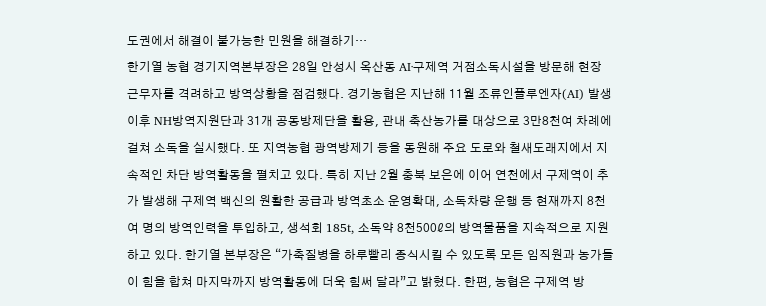도권에서 해결이 불가능한 민원을 해결하기…
한기열 농협 경기지역본부장은 28일 안성시 옥산동 AI·구제역 거점소독시설을 방문해 현장 근무자를 격려하고 방역상황을 점검했다. 경기농협은 지난해 11월 조류인플루엔자(AI) 발생 이후 NH방역지원단과 31개 공동방제단을 활용, 관내 축산농가를 대상으로 3만8천여 차례에 걸쳐 소독을 실시했다. 또 지역농협 광역방제기 등을 동원해 주요 도로와 철새도래지에서 지속적인 차단 방역활동을 펼치고 있다. 특히 지난 2월 충북 보은에 이어 연천에서 구제역이 추가 발생해 구제역 백신의 원활한 공급과 방역초소 운영확대, 소독차량 운행 등 현재까지 8천여 명의 방역인력을 투입하고, 생석회 185t, 소독약 8천500ℓ의 방역물품을 지속적으로 지원하고 있다. 한기열 본부장은 “가축질병을 하루빨리 종식시킬 수 있도록 모든 임직원과 농가들이 힘을 합쳐 마지막까지 방역활동에 더욱 힘써 달라”고 밝혔다. 한편, 농협은 구제역 방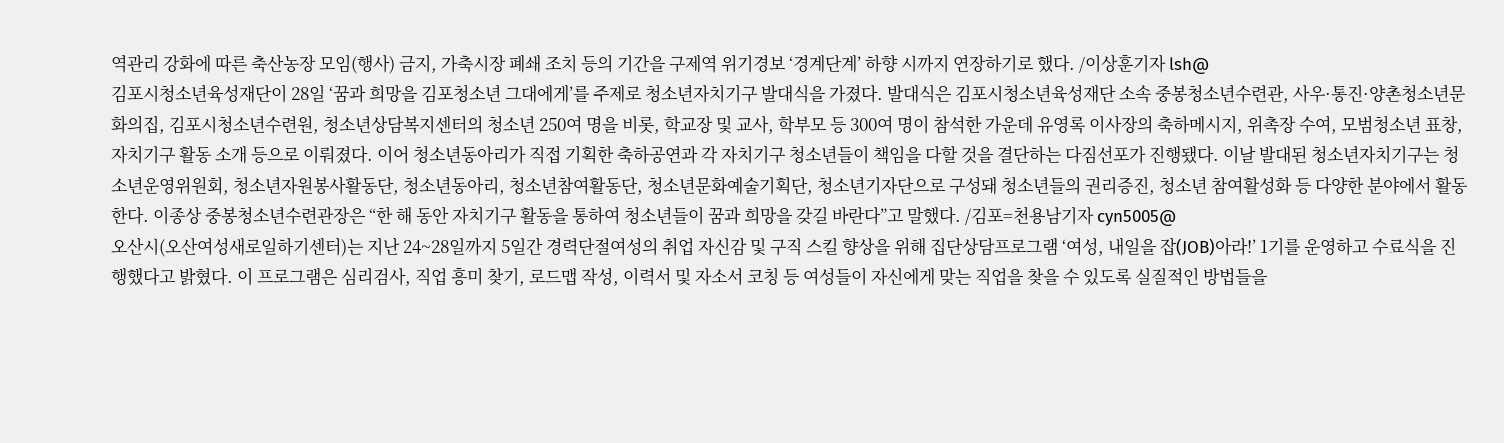역관리 강화에 따른 축산농장 모임(행사) 금지, 가축시장 폐쇄 조치 등의 기간을 구제역 위기경보 ‘경계단계’ 하향 시까지 연장하기로 했다. /이상훈기자 lsh@
김포시청소년육성재단이 28일 ‘꿈과 희망을 김포청소년 그대에게’를 주제로 청소년자치기구 발대식을 가졌다. 발대식은 김포시청소년육성재단 소속 중봉청소년수련관, 사우·통진·양촌청소년문화의집, 김포시청소년수련원, 청소년상담복지센터의 청소년 250여 명을 비롯, 학교장 및 교사, 학부모 등 300여 명이 참석한 가운데 유영록 이사장의 축하메시지, 위촉장 수여, 모범청소년 표창, 자치기구 활동 소개 등으로 이뤄졌다. 이어 청소년동아리가 직접 기획한 축하공연과 각 자치기구 청소년들이 책임을 다할 것을 결단하는 다짐선포가 진행됐다. 이날 발대된 청소년자치기구는 청소년운영위원회, 청소년자원봉사활동단, 청소년동아리, 청소년참여활동단, 청소년문화예술기획단, 청소년기자단으로 구성돼 청소년들의 권리증진, 청소년 참여활성화 등 다양한 분야에서 활동한다. 이종상 중봉청소년수련관장은 “한 해 동안 자치기구 활동을 통하여 청소년들이 꿈과 희망을 갖길 바란다”고 말했다. /김포=천용남기자 cyn5005@
오산시(오산여성새로일하기센터)는 지난 24~28일까지 5일간 경력단절여성의 취업 자신감 및 구직 스킬 향상을 위해 집단상담프로그램 ‘여성, 내일을 잡(JOB)아라!’ 1기를 운영하고 수료식을 진행했다고 밝혔다. 이 프로그램은 심리검사, 직업 흥미 찾기, 로드맵 작성, 이력서 및 자소서 코칭 등 여성들이 자신에게 맞는 직업을 찾을 수 있도록 실질적인 방법들을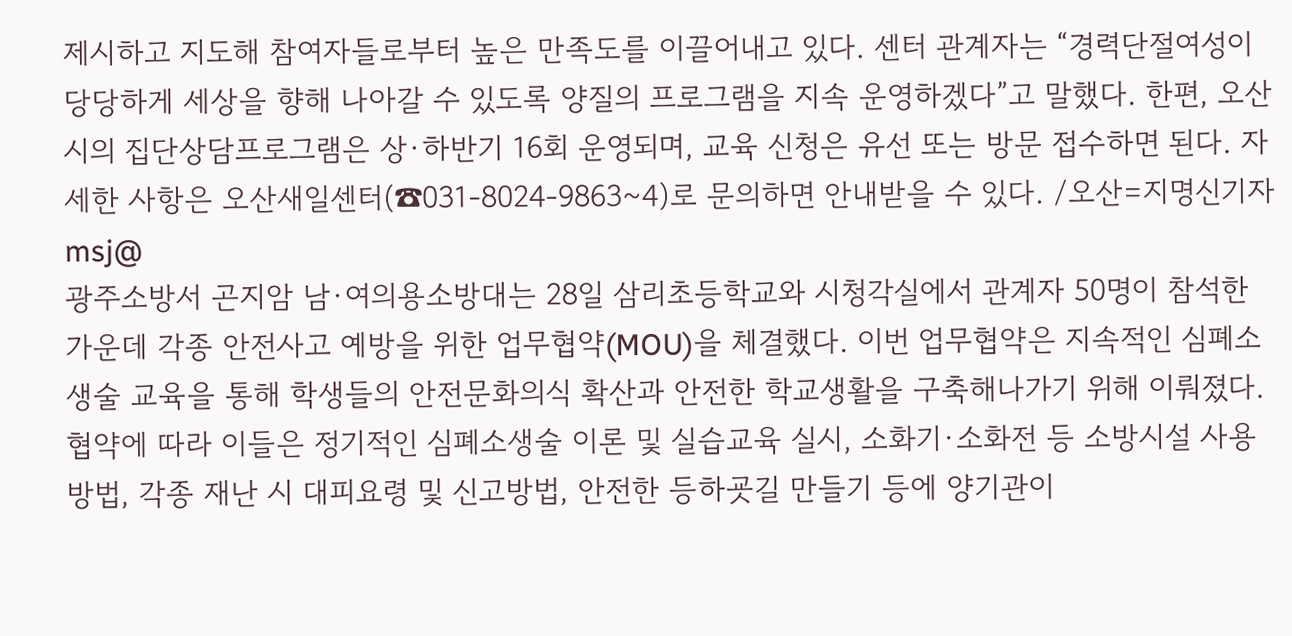제시하고 지도해 참여자들로부터 높은 만족도를 이끌어내고 있다. 센터 관계자는 “경력단절여성이 당당하게 세상을 향해 나아갈 수 있도록 양질의 프로그램을 지속 운영하겠다”고 말했다. 한편, 오산시의 집단상담프로그램은 상·하반기 16회 운영되며, 교육 신청은 유선 또는 방문 접수하면 된다. 자세한 사항은 오산새일센터(☎031-8024-9863~4)로 문의하면 안내받을 수 있다. /오산=지명신기자 msj@
광주소방서 곤지암 남·여의용소방대는 28일 삼리초등학교와 시청각실에서 관계자 50명이 참석한 가운데 각종 안전사고 예방을 위한 업무협약(MOU)을 체결했다. 이번 업무협약은 지속적인 심폐소생술 교육을 통해 학생들의 안전문화의식 확산과 안전한 학교생활을 구축해나가기 위해 이뤄졌다. 협약에 따라 이들은 정기적인 심폐소생술 이론 및 실습교육 실시, 소화기·소화전 등 소방시설 사용방법, 각종 재난 시 대피요령 및 신고방법, 안전한 등하굣길 만들기 등에 양기관이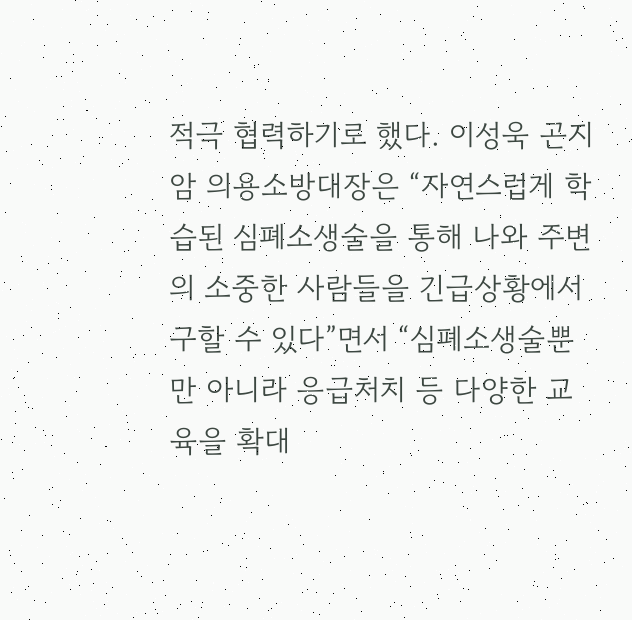적극 협력하기로 했다. 이성욱 곤지암 의용소방대장은 “자연스럽게 학습된 심폐소생술을 통해 나와 주변의 소중한 사람들을 긴급상황에서 구할 수 있다”면서 “심폐소생술뿐만 아니라 응급처치 등 다양한 교육을 확대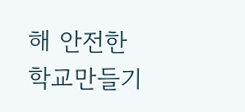해 안전한 학교만들기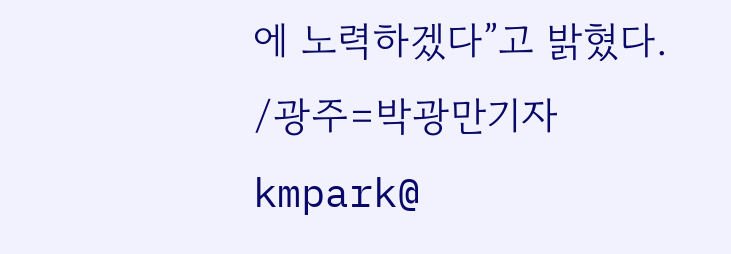에 노력하겠다”고 밝혔다. /광주=박광만기자 kmpark@